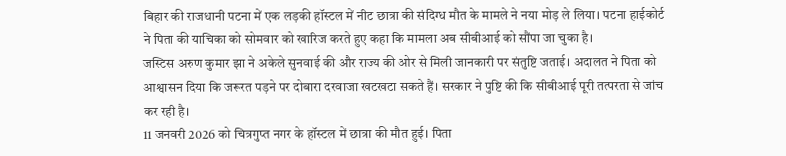बिहार की राजधानी पटना में एक लड़की हॉस्टल में नीट छात्रा की संदिग्ध मौत के मामले ने नया मोड़ ले लिया। पटना हाईकोर्ट ने पिता की याचिका को सोमवार को खारिज करते हुए कहा कि मामला अब सीबीआई को सौंपा जा चुका है।
जस्टिस अरुण कुमार झा ने अकेले सुनवाई की और राज्य की ओर से मिली जानकारी पर संतुष्टि जताई। अदालत ने पिता को आश्वासन दिया कि जरूरत पड़ने पर दोबारा दरवाजा खटखटा सकते हैं। सरकार ने पुष्टि की कि सीबीआई पूरी तत्परता से जांच कर रही है।
11 जनवरी 2026 को चित्रगुप्त नगर के हॉस्टल में छात्रा की मौत हुई। पिता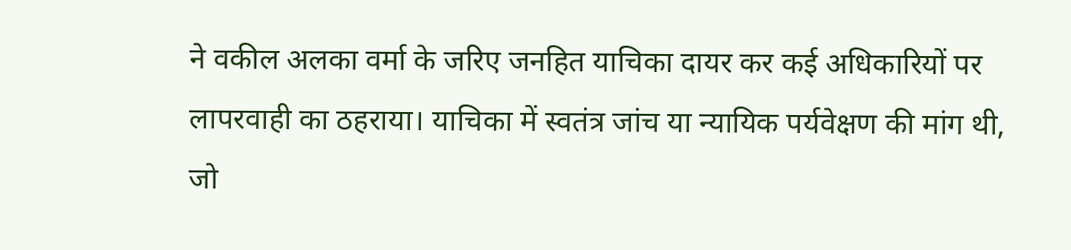ने वकील अलका वर्मा के जरिए जनहित याचिका दायर कर कई अधिकारियों पर लापरवाही का ठहराया। याचिका में स्वतंत्र जांच या न्यायिक पर्यवेक्षण की मांग थी, जो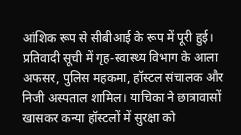आंशिक रूप से सीबीआई के रूप में पूरी हुई।
प्रतिवादी सूची में गृह-स्वास्थ्य विभाग के आला अफसर, पुलिस महकमा, हॉस्टल संचालक और निजी अस्पताल शामिल। याचिका ने छात्रावासों खासकर कन्या हॉस्टलों में सुरक्षा को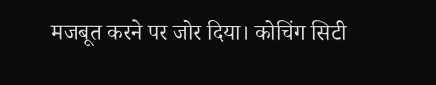मजबूत करने पर जोर दिया। कोचिंग सिटी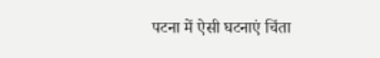पटना में ऐसी घटनाएं चिंता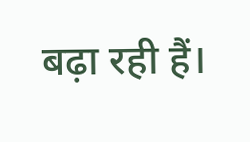बढ़ा रही हैं।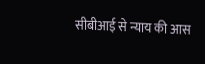सीबीआई से न्याय की आस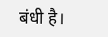बंधी है।